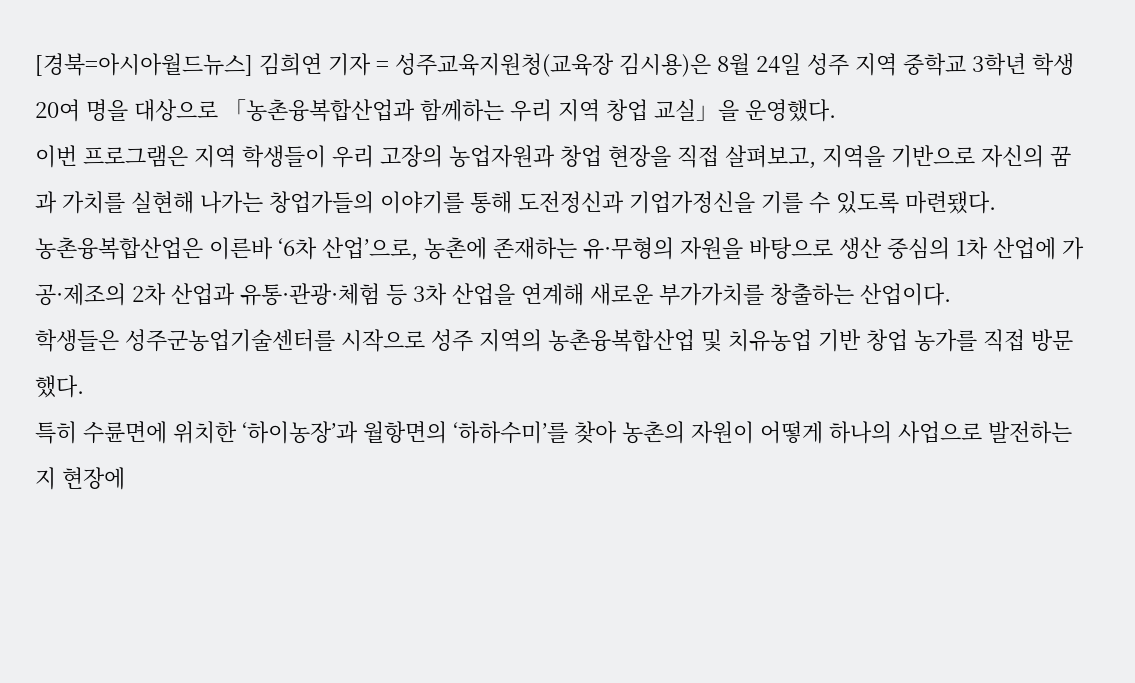[경북=아시아월드뉴스] 김희연 기자 = 성주교육지원청(교육장 김시용)은 8월 24일 성주 지역 중학교 3학년 학생 20여 명을 대상으로 「농촌융복합산업과 함께하는 우리 지역 창업 교실」을 운영했다.
이번 프로그램은 지역 학생들이 우리 고장의 농업자원과 창업 현장을 직접 살펴보고, 지역을 기반으로 자신의 꿈과 가치를 실현해 나가는 창업가들의 이야기를 통해 도전정신과 기업가정신을 기를 수 있도록 마련됐다.
농촌융복합산업은 이른바 ‘6차 산업’으로, 농촌에 존재하는 유·무형의 자원을 바탕으로 생산 중심의 1차 산업에 가공·제조의 2차 산업과 유통·관광·체험 등 3차 산업을 연계해 새로운 부가가치를 창출하는 산업이다.
학생들은 성주군농업기술센터를 시작으로 성주 지역의 농촌융복합산업 및 치유농업 기반 창업 농가를 직접 방문했다.
특히 수륜면에 위치한 ‘하이농장’과 월항면의 ‘하하수미’를 찾아 농촌의 자원이 어떻게 하나의 사업으로 발전하는지 현장에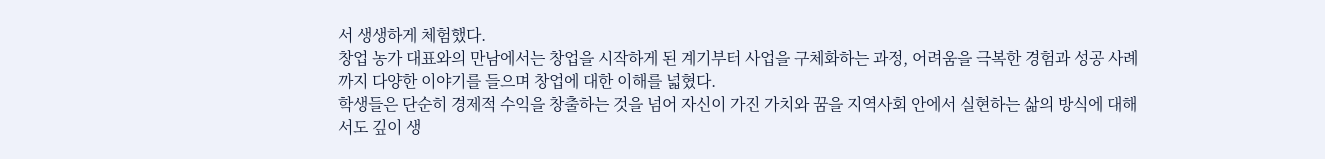서 생생하게 체험했다.
창업 농가 대표와의 만남에서는 창업을 시작하게 된 계기부터 사업을 구체화하는 과정, 어려움을 극복한 경험과 성공 사례까지 다양한 이야기를 들으며 창업에 대한 이해를 넓혔다.
학생들은 단순히 경제적 수익을 창출하는 것을 넘어 자신이 가진 가치와 꿈을 지역사회 안에서 실현하는 삶의 방식에 대해서도 깊이 생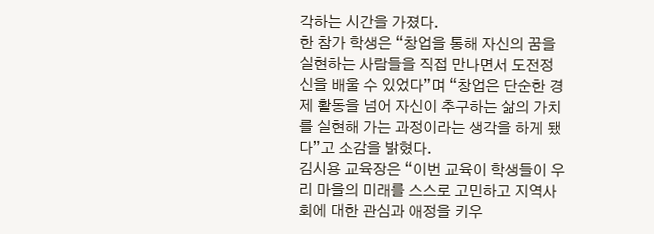각하는 시간을 가졌다.
한 참가 학생은 “창업을 통해 자신의 꿈을 실현하는 사람들을 직접 만나면서 도전정신을 배울 수 있었다”며 “창업은 단순한 경제 활동을 넘어 자신이 추구하는 삶의 가치를 실현해 가는 과정이라는 생각을 하게 됐다”고 소감을 밝혔다.
김시용 교육장은 “이번 교육이 학생들이 우리 마을의 미래를 스스로 고민하고 지역사회에 대한 관심과 애정을 키우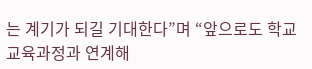는 계기가 되길 기대한다”며 “앞으로도 학교 교육과정과 연계해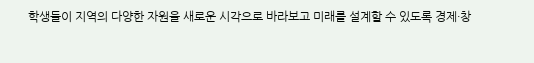학생들이 지역의 다양한 자원을 새로운 시각으로 바라보고 미래를 설계할 수 있도록 경제·창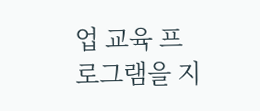업 교육 프로그램을 지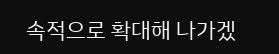속적으로 확대해 나가겠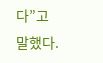다”고 말했다.